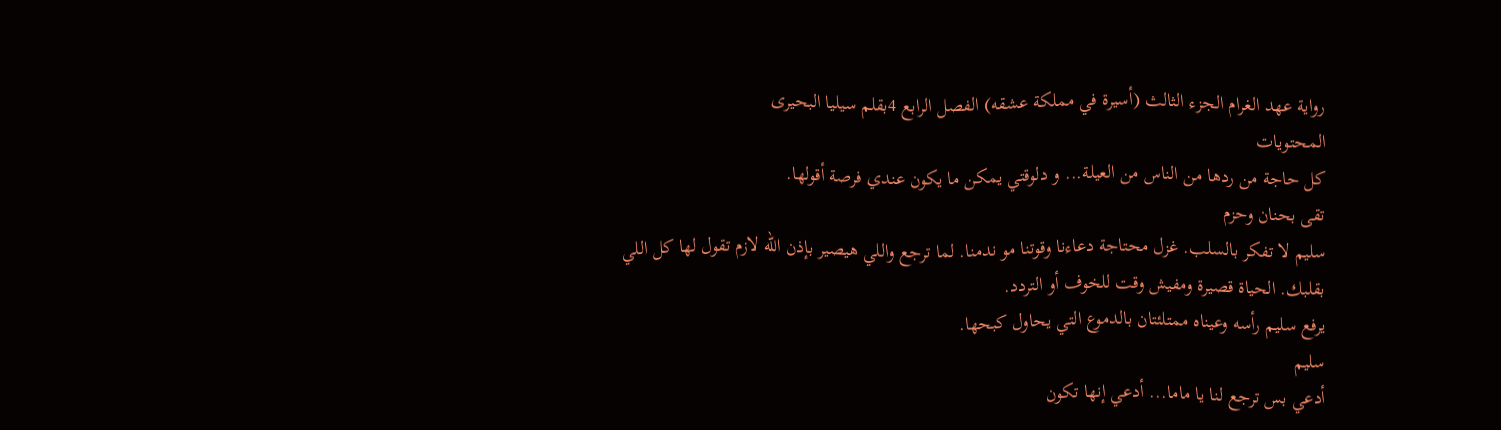رواية عهد الغرام الجزء الثالث (أسيرة في مملكة عشقه) الفصل الرابع 4بقلم سيليا البحيرى
المحتويات
كل حاجة من ردها من الناس من العيلة... و دلوقتي يمكن ما يكون عندي فرصة أقولها.
تقى بحنان وحزم
سليم لا تفكر بالسلب. غزل محتاجة دعاءنا وقوتنا مو ندمنا. لما ترجع واللي هيصير بإذن الله لازم تقول لها كل اللي بقلبك. الحياة قصيرة ومفيش وقت للخوف أو التردد.
يرفع سليم رأسه وعيناه ممتلئتان بالدموع التي يحاول كبحها.
سليم
أدعي بس ترجع لنا يا ماما... أدعي إنها تكون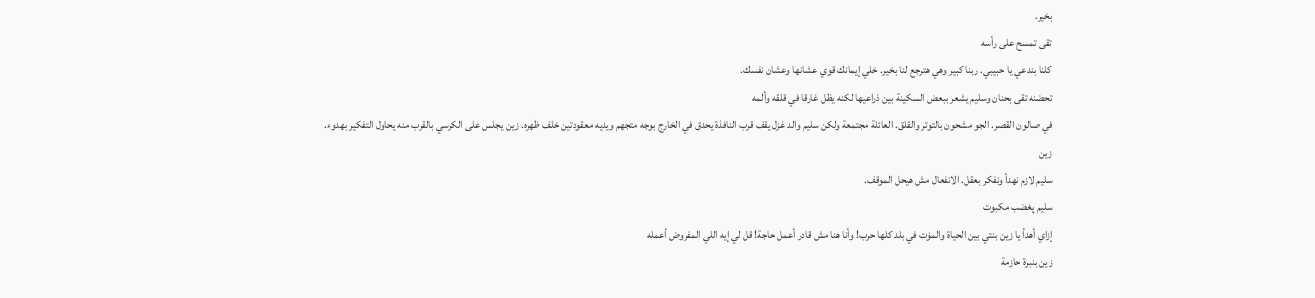بخير.
تقى تمسح على رأسه
كلنا بندعي يا حبيبي. ربنا كبير وهي هترجع لنا بخير. خلي إيمانك قوي عشانها وعشان نفسك.
تحضنه تقى بحنان وسليم يشعر ببعض السکينة بين ذراعيها لكنه يظل غارقا في قلقه وألمه
في صالون القصر. الجو مشحون بالتوتر والقلق. العائلة مجتمعة ولكن سليم والد غزل يقف قرب النافذة يحدق في الخارج بوجه متجهم ويديه معقودتين خلف ظهره. زين يجلس على الكرسي بالقرب منه يحاول التفكير بهدوء.
زين
سليم لازم نهدأ ونفكر بعقل. الانفعال مش هيحل الموقف.
سليم پغضب مكبوت
إزاي أهدأ يا زين بنتي بين الحياة والمۏت في بلد كلها حرب! وأنا هنا مش قادر أعمل حاجة! قل لي إيه اللي المفروض أعمله
زين بنبرة حازمة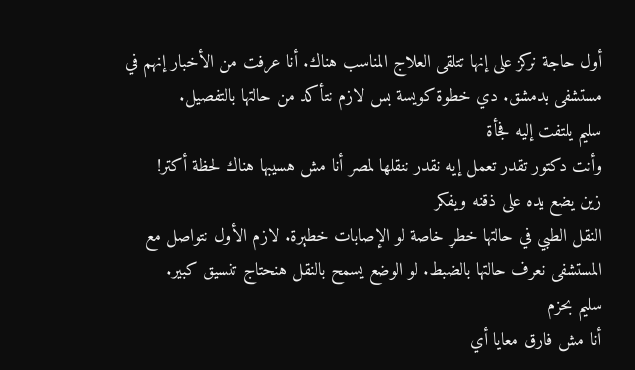أول حاجة نركز على إنها تتلقى العلاج المناسب هناك. أنا عرفت من الأخبار إنهم في مستشفى بدمشق. دي خطوة كويسة بس لازم نتأكد من حالتها بالتفصيل.
سليم يلتفت إليه فجأة
وأنت دكتور تقدر تعمل إيه نقدر ننقلها لمصر أنا مش هسيبها هناك لحظة أكتر!
زين يضع يده على ذقنه ويفكر
النقل الطبي في حالتها خطړ خاصة لو الإصابات خطېرة. لازم الأول نتواصل مع المستشفى نعرف حالتها بالضبط. لو الوضع يسمح بالنقل هنحتاج تنسيق كبير.
سليم بحزم
أنا مش فارق معايا أي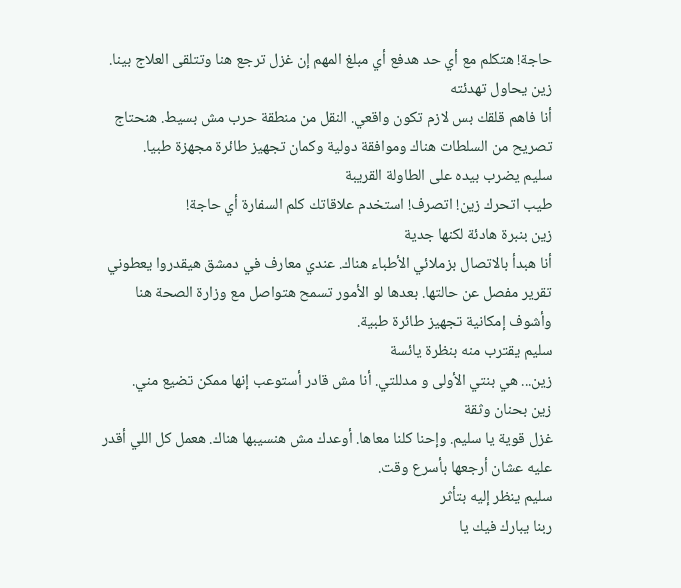حاجة! هتكلم مع أي حد هدفع أي مبلغ المهم إن غزل ترجع هنا وتتلقى العلاج بينا.
زين يحاول تهدئته
أنا فاهم قلقك بس لازم تكون واقعي. النقل من منطقة حرب مش بسيط. هنحتاج تصريح من السلطات هناك وموافقة دولية وكمان تجهيز طائرة مجهزة طبيا.
سليم يضرب بيده على الطاولة القريبة
طيب اتحرك زين! اتصرف! استخدم علاقاتك كلم السفارة أي حاجة!
زين بنبرة هادئة لكنها جدية
أنا هبدأ بالاتصال بزملائي الأطباء هناك. عندي معارف في دمشق هيقدروا يعطوني تقرير مفصل عن حالتها. بعدها لو الأمور تسمح هتواصل مع وزارة الصحة هنا وأشوف إمكانية تجهيز طائرة طبية.
سليم يقترب منه بنظرة يائسة
زين... هي بنتي الأولى و مدللتي. أنا مش قادر أستوعب إنها ممكن تضيع مني.
زين بحنان وثقة
غزل قوية يا سليم. وإحنا كلنا معاها. أوعدك مش هنسيبها هناك. هعمل كل اللي أقدر عليه عشان أرجعها بأسرع وقت.
سليم ينظر إليه بتأثر
ربنا يبارك فيك يا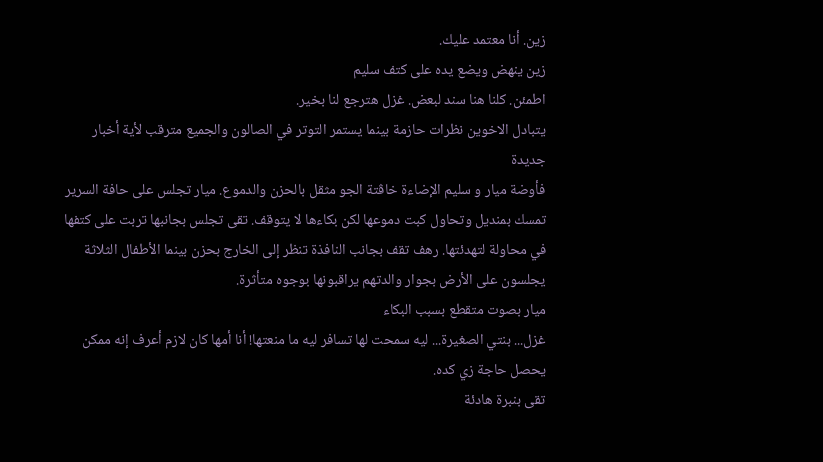زين. أنا معتمد عليك.
زين ينهض ويضع يده على كتف سليم
اطمئن. كلنا هنا سند لبعض. غزل هترجع لنا بخير.
يتبادل الاخوين نظرات حازمة بينما يستمر التوتر في الصالون والجميع مترقب لأية أخبار جديدة
فأوضة ميار و سليم الإضاءة خاڤتة الجو مثقل بالحزن والدموع. ميار تجلس على حافة السرير تمسك بمنديل وتحاول كبت دموعها لكن بكاءها لا يتوقف. تقى تجلس بجانبها تربت على كتفها في محاولة لتهدئتها. رهف تقف بجانب النافذة تنظر إلى الخارج بحزن بينما الأطفال الثلاثة يجلسون على الأرض بجوار والدتهم يراقبونها بوجوه متأثرة.
ميار بصوت متقطع بسبب البكاء
غزل... بنتي الصغيرة... ليه سمحت لها تسافر ليه ما منعتها! أنا أمها كان لازم أعرف إنه ممكن يحصل حاجة زي كده.
تقى بنبرة هادئة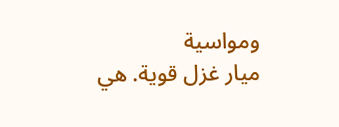ومواسية
ميار غزل قوية. هي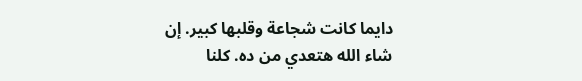دايما كانت شجاعة وقلبها كبير. إن شاء الله هتعدي من ده. كلنا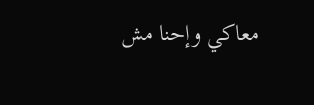معاكي وإحنا مش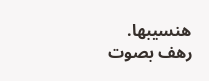هنسيبها.
رهف بصوت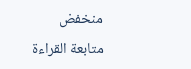منخفض
متابعة القراءة